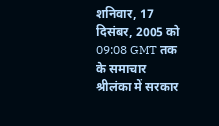शनिवार, 17 दिसंबर, 2005 को 09:08 GMT तक के समाचार
श्रीलंका में सरकार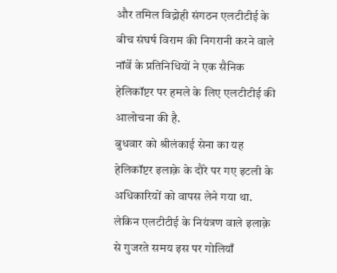और तमिल विद्रोही संगठन एलटीटीई के बीच संघर्ष विराम की निगरानी करने वाले नॉर्वे के प्रतिनिधियों ने एक सैनिक हेलिकॉप्टर पर हमले के लिए एलटीटीई की आलोचना की है.
बुधवार को श्रीलंकाई सेना का यह हेलिकॉप्टर इलाक़े के दौरे पर गए इटली के अधिकारियों को वापस लेने गया था. लेकिन एलटीटीई के नियंत्रण वाले इलाक़े से गुजरते समय इस पर गोलियाँ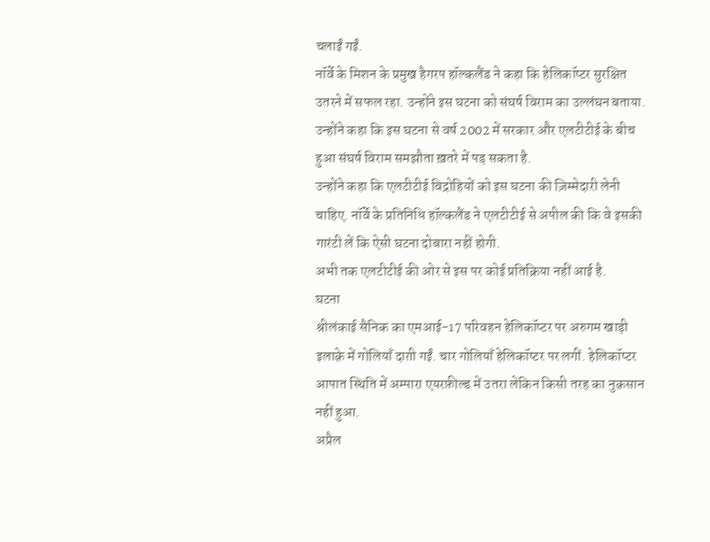चलाईं गईं.
नॉर्वे के मिशन के प्रमुख हैगरप हॉल्कलैंड ने कहा कि हेलिकॉप्टर सुरक्षित उतरने में सफल रहा. उन्होंने इस घटना को संघर्ष विराम का उल्लंघन बताया.
उन्होंने कहा कि इस घटना से वर्ष 2002 में सरकार और एलटीटीई के बीच हुआ संघर्ष विराम समझौता ख़तरे में पड़ सकता है.
उन्होंने कहा कि एलटीटीई विद्रोहियों को इस घटना की ज़िम्मेदारी लेनी चाहिए. नॉर्वे के प्रतिनिधि हॉल्कलैंड ने एलटीटीई से अपील की कि वे इसकी गारंटी लें कि ऐसी घटना दोबारा नहीं होगी.
अभी तक एलटीटीई की ओर से इस पर कोई प्रतिक्रिया नहीं आई है.
घटना
श्रीलंकाई सैनिक का एमआई-17 परिवहन हेलिकॉप्टर पर अरुगम खाड़ी इलाक़े में गोलियाँ दाग़ी गईं. चार गोलियाँ हेलिकॉप्टर पर लगीं. हेलिकॉप्टर आपात स्थिति में अम्पारा एयरफ़ील्ड में उतरा लेकिन किसी तरह का नुक़सान नहीं हुआ.
अप्रैल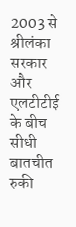2003 से श्रीलंका सरकार और एलटीटीई के बीच सीधी बातचीत रुकी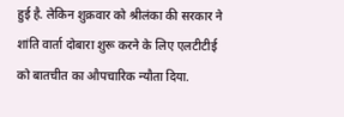हुई है. लेकिन शुक्रवार को श्रीलंका की सरकार ने शांति वार्ता दोबारा शुरू करने के लिए एलटीटीई को बातचीत का औपचारिक न्यौता दिया.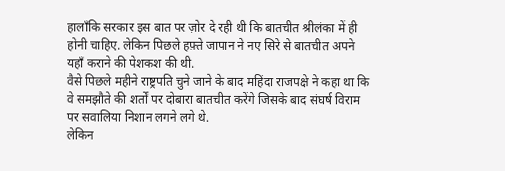हालाँकि सरकार इस बात पर ज़ोर दे रही थी कि बातचीत श्रीलंका में ही होनी चाहिए. लेकिन पिछले हफ़्ते जापान ने नए सिरे से बातचीत अपने यहाँ कराने की पेशकश की थी.
वैसे पिछले महीने राष्ट्रपति चुने जाने के बाद महिंदा राजपक्षे ने कहा था कि वे समझौते की शर्तों पर दोबारा बातचीत करेंगे जिसके बाद संघर्ष विराम पर सवालिया निशान लगने लगे थे.
लेकिन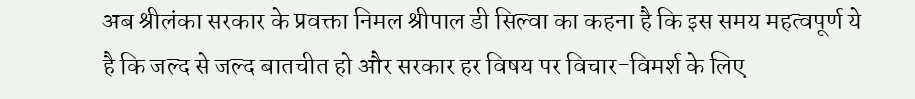अब श्रीलंका सरकार के प्रवक्ता निमल श्रीपाल डी सिल्वा का कहना है कि इस समय महत्वपूर्ण ये है कि जल्द से जल्द बातचीत हो और सरकार हर विषय पर विचार-विमर्श के लिए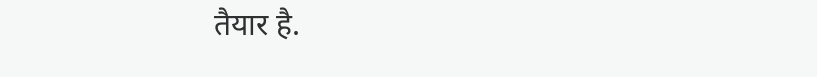तैयार है.